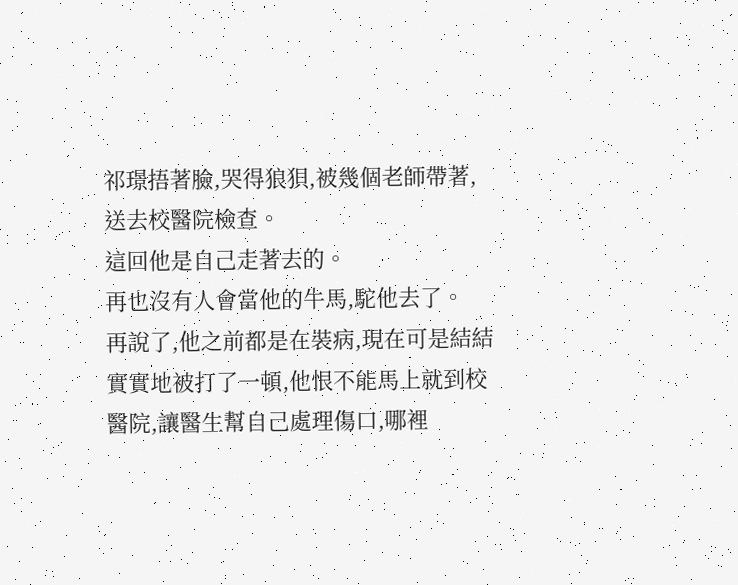祁璟捂著臉,哭得狼狽,被幾個老師帶著,送去校醫院檢查。
這回他是自己走著去的。
再也沒有人會當他的牛馬,駝他去了。
再說了,他之前都是在裝病,現在可是結結實實地被打了一頓,他恨不能馬上就到校醫院,讓醫生幫自己處理傷口,哪裡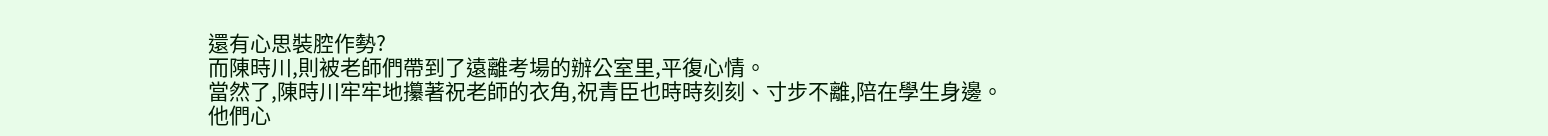還有心思裝腔作勢?
而陳時川,則被老師們帶到了遠離考場的辦公室里,平復心情。
當然了,陳時川牢牢地攥著祝老師的衣角,祝青臣也時時刻刻、寸步不離,陪在學生身邊。
他們心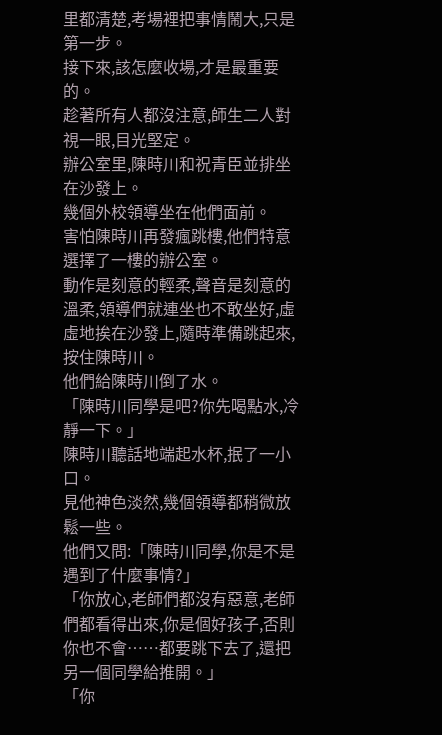里都清楚,考場裡把事情鬧大,只是第一步。
接下來,該怎麼收場,才是最重要的。
趁著所有人都沒注意,師生二人對視一眼,目光堅定。
辦公室里,陳時川和祝青臣並排坐在沙發上。
幾個外校領導坐在他們面前。
害怕陳時川再發瘋跳樓,他們特意選擇了一樓的辦公室。
動作是刻意的輕柔,聲音是刻意的溫柔,領導們就連坐也不敢坐好,虛虛地挨在沙發上,隨時準備跳起來,按住陳時川。
他們給陳時川倒了水。
「陳時川同學是吧?你先喝點水,冷靜一下。」
陳時川聽話地端起水杯,抿了一小口。
見他神色淡然,幾個領導都稍微放鬆一些。
他們又問:「陳時川同學,你是不是遇到了什麼事情?」
「你放心,老師們都沒有惡意,老師們都看得出來,你是個好孩子,否則你也不會……都要跳下去了,還把另一個同學給推開。」
「你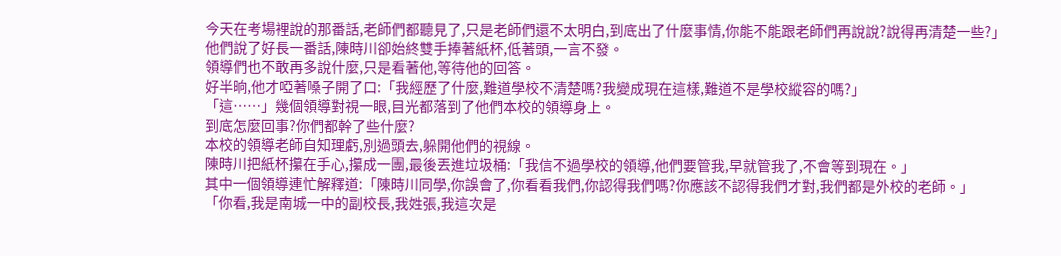今天在考場裡說的那番話,老師們都聽見了,只是老師們還不太明白,到底出了什麼事情,你能不能跟老師們再說說?說得再清楚一些?」
他們說了好長一番話,陳時川卻始終雙手捧著紙杯,低著頭,一言不發。
領導們也不敢再多說什麼,只是看著他,等待他的回答。
好半晌,他才啞著嗓子開了口:「我經歷了什麼,難道學校不清楚嗎?我變成現在這樣,難道不是學校縱容的嗎?」
「這……」幾個領導對視一眼,目光都落到了他們本校的領導身上。
到底怎麼回事?你們都幹了些什麼?
本校的領導老師自知理虧,別過頭去,躲開他們的視線。
陳時川把紙杯攥在手心,攥成一團,最後丟進垃圾桶:「我信不過學校的領導,他們要管我,早就管我了,不會等到現在。」
其中一個領導連忙解釋道:「陳時川同學,你誤會了,你看看我們,你認得我們嗎?你應該不認得我們才對,我們都是外校的老師。」
「你看,我是南城一中的副校長,我姓張,我這次是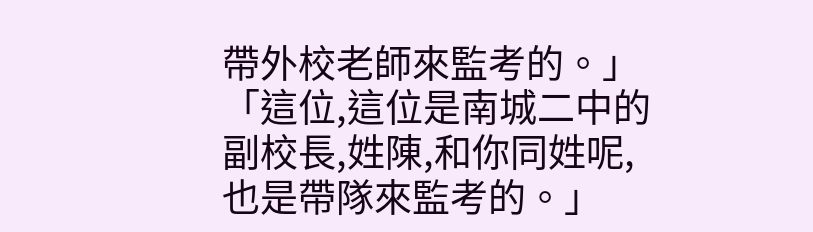帶外校老師來監考的。」
「這位,這位是南城二中的副校長,姓陳,和你同姓呢,也是帶隊來監考的。」